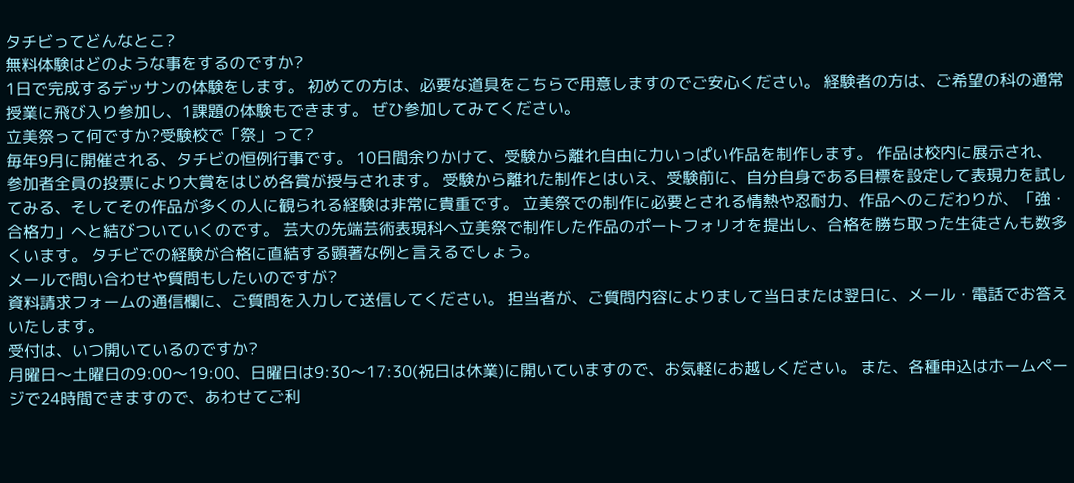タチビってどんなとこ?
無料体験はどのような事をするのですか?
1日で完成するデッサンの体験をします。 初めての方は、必要な道具をこちらで用意しますのでご安心ください。 経験者の方は、ご希望の科の通常授業に飛び入り参加し、1課題の体験もできます。 ぜひ参加してみてください。
立美祭って何ですか?受験校で「祭」って?
毎年9月に開催される、タチビの恒例行事です。 10日間余りかけて、受験から離れ自由に力いっぱい作品を制作します。 作品は校内に展示され、参加者全員の投票により大賞をはじめ各賞が授与されます。 受験から離れた制作とはいえ、受験前に、自分自身である目標を設定して表現力を試してみる、そしてその作品が多くの人に観られる経験は非常に貴重です。 立美祭での制作に必要とされる情熱や忍耐力、作品へのこだわりが、「強・合格力」へと結びついていくのです。 芸大の先端芸術表現科へ立美祭で制作した作品のポートフォリオを提出し、合格を勝ち取った生徒さんも数多くいます。 タチビでの経験が合格に直結する顕著な例と言えるでしょう。
メールで問い合わせや質問もしたいのですが?
資料請求フォームの通信欄に、ご質問を入力して送信してください。 担当者が、ご質問内容によりまして当日または翌日に、メール・電話でお答えいたします。
受付は、いつ開いているのですか?
月曜日〜土曜日の9:00〜19:00、日曜日は9:30〜17:30(祝日は休業)に開いていますので、お気軽にお越しください。 また、各種申込はホームページで24時間できますので、あわせてご利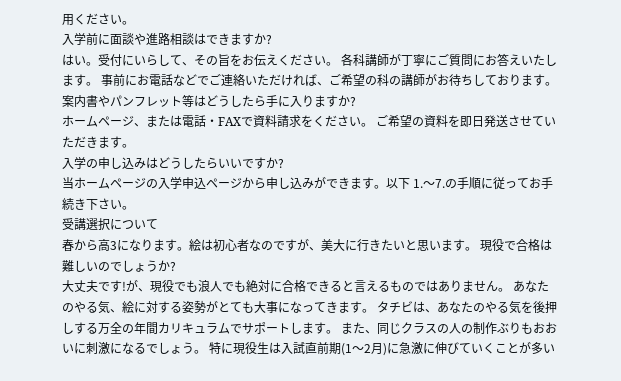用ください。
入学前に面談や進路相談はできますか?
はい。受付にいらして、その旨をお伝えください。 各科講師が丁寧にご質問にお答えいたします。 事前にお電話などでご連絡いただければ、ご希望の科の講師がお待ちしております。
案内書やパンフレット等はどうしたら手に入りますか?
ホームページ、または電話・FAXで資料請求をください。 ご希望の資料を即日発送させていただきます。
入学の申し込みはどうしたらいいですか?
当ホームページの入学申込ページから申し込みができます。以下 1.〜7.の手順に従ってお手続き下さい。
受講選択について
春から高3になります。絵は初心者なのですが、美大に行きたいと思います。 現役で合格は難しいのでしょうか?
大丈夫です!が、現役でも浪人でも絶対に合格できると言えるものではありません。 あなたのやる気、絵に対する姿勢がとても大事になってきます。 タチビは、あなたのやる気を後押しする万全の年間カリキュラムでサポートします。 また、同じクラスの人の制作ぶりもおおいに刺激になるでしょう。 特に現役生は入試直前期(1〜2月)に急激に伸びていくことが多い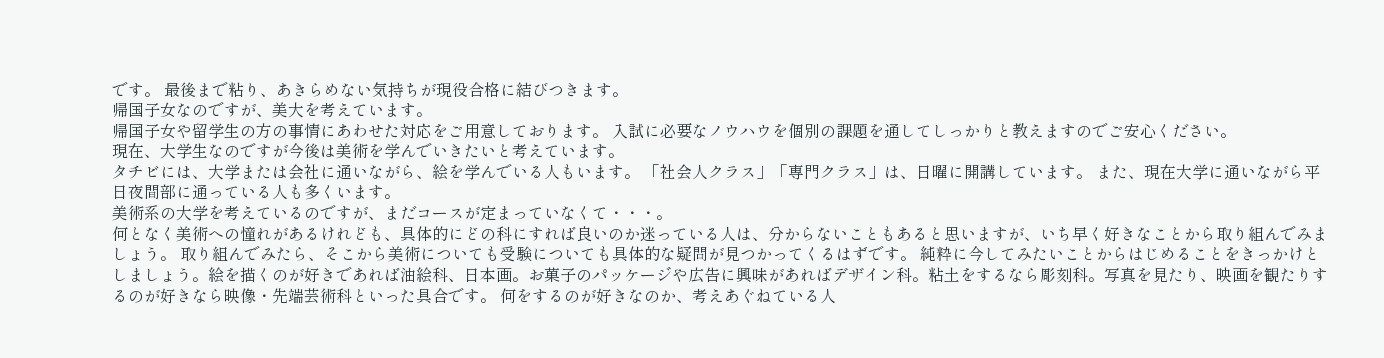です。 最後まで粘り、あきらめない気持ちが現役合格に結びつきます。
帰国子女なのですが、美大を考えています。
帰国子女や留学生の方の事情にあわせた対応をご用意しております。 入試に必要なノウハウを個別の課題を通してしっかりと教えますのでご安心ください。
現在、大学生なのですが今後は美術を学んでいきたいと考えています。
タチビには、大学または会社に通いながら、絵を学んでいる人もいます。 「社会人クラス」「専門クラス」は、日曜に開講しています。 また、現在大学に通いながら平日夜間部に通っている人も多くいます。
美術系の大学を考えているのですが、まだコースが定まっていなくて・・・。
何となく美術への憧れがあるけれども、具体的にどの科にすれば良いのか迷っている人は、分からないこともあると思いますが、いち早く好きなことから取り組んでみましょう。 取り組んでみたら、そこから美術についても受験についても具体的な疑問が見つかってくるはずです。 純粋に今してみたいことからはじめることをきっかけとしましょう。絵を描くのが好きであれば油絵科、日本画。お菓子のパッケージや広告に興味があればデザイン科。粘土をするなら彫刻科。写真を見たり、映画を観たりするのが好きなら映像・先端芸術科といった具合です。 何をするのが好きなのか、考えあぐねている人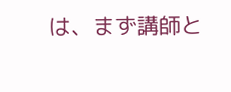は、まず講師と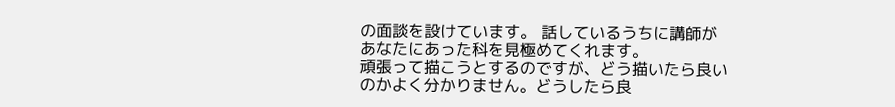の面談を設けています。 話しているうちに講師があなたにあった科を見極めてくれます。
頑張って描こうとするのですが、どう描いたら良いのかよく分かりません。どうしたら良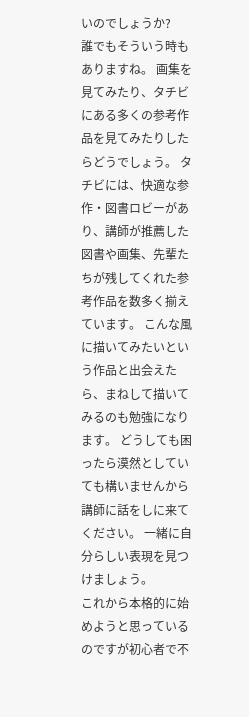いのでしょうか?
誰でもそういう時もありますね。 画集を見てみたり、タチビにある多くの参考作品を見てみたりしたらどうでしょう。 タチビには、快適な参作・図書ロビーがあり、講師が推薦した図書や画集、先輩たちが残してくれた参考作品を数多く揃えています。 こんな風に描いてみたいという作品と出会えたら、まねして描いてみるのも勉強になります。 どうしても困ったら漠然としていても構いませんから講師に話をしに来てください。 一緒に自分らしい表現を見つけましょう。
これから本格的に始めようと思っているのですが初心者で不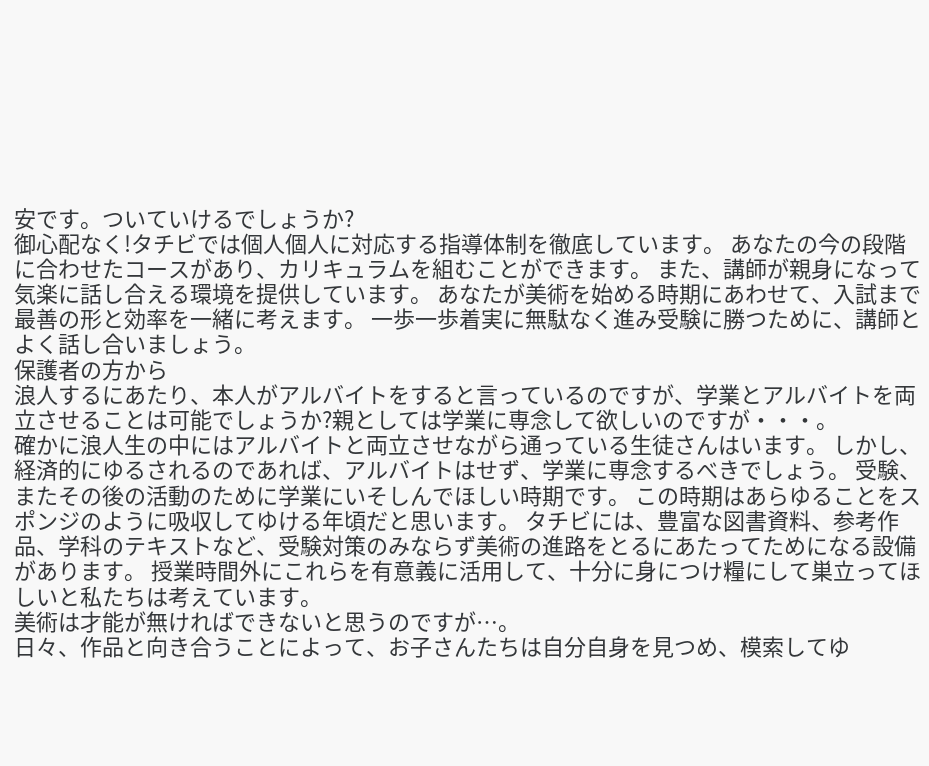安です。ついていけるでしょうか?
御心配なく!タチビでは個人個人に対応する指導体制を徹底しています。 あなたの今の段階に合わせたコースがあり、カリキュラムを組むことができます。 また、講師が親身になって気楽に話し合える環境を提供しています。 あなたが美術を始める時期にあわせて、入試まで最善の形と効率を一緒に考えます。 一歩一歩着実に無駄なく進み受験に勝つために、講師とよく話し合いましょう。
保護者の方から
浪人するにあたり、本人がアルバイトをすると言っているのですが、学業とアルバイトを両立させることは可能でしょうか?親としては学業に専念して欲しいのですが・・・。
確かに浪人生の中にはアルバイトと両立させながら通っている生徒さんはいます。 しかし、経済的にゆるされるのであれば、アルバイトはせず、学業に専念するべきでしょう。 受験、またその後の活動のために学業にいそしんでほしい時期です。 この時期はあらゆることをスポンジのように吸収してゆける年頃だと思います。 タチビには、豊富な図書資料、参考作品、学科のテキストなど、受験対策のみならず美術の進路をとるにあたってためになる設備があります。 授業時間外にこれらを有意義に活用して、十分に身につけ糧にして巣立ってほしいと私たちは考えています。
美術は才能が無ければできないと思うのですが…。
日々、作品と向き合うことによって、お子さんたちは自分自身を見つめ、模索してゆ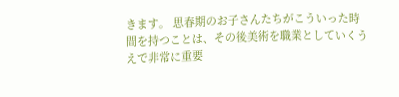きます。 思春期のお子さんたちがこういった時間を持つことは、その後美術を職業としていくうえで非常に重要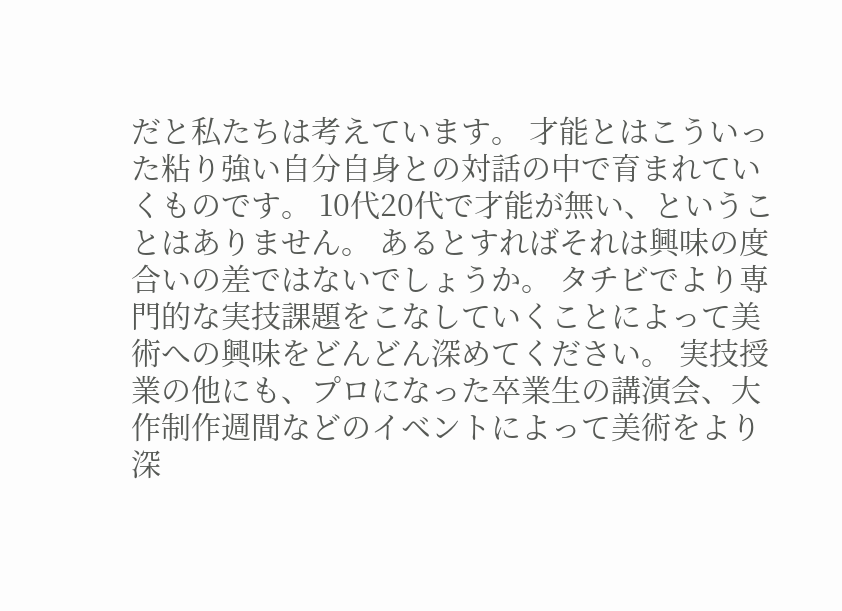だと私たちは考えています。 才能とはこういった粘り強い自分自身との対話の中で育まれていくものです。 10代20代で才能が無い、ということはありません。 あるとすればそれは興味の度合いの差ではないでしょうか。 タチビでより専門的な実技課題をこなしていくことによって美術への興味をどんどん深めてください。 実技授業の他にも、プロになった卒業生の講演会、大作制作週間などのイベントによって美術をより深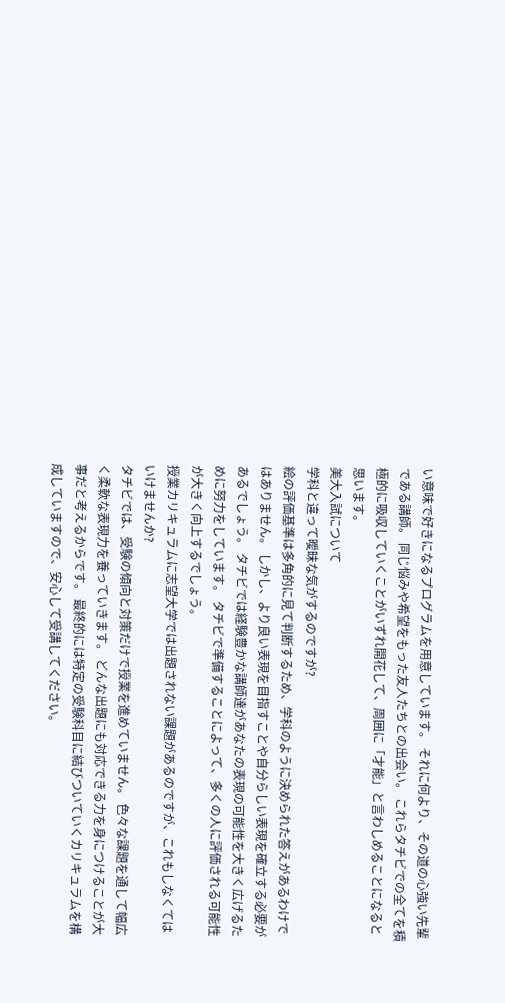い意味で好きになるプログラムを用意しています。 それに何より、その道の心強い先輩である講師。 同じ悩みや希望をもった友人たちとの出会い。 これらタチビでの全てを積極的に吸収していくことがいずれ開花して、周囲に「才能」と言わしめることになると思います。
美大入試について
学科と違って曖昧な気がするのですが?
絵の評価基準は多角的に見て判断するため、学科のように決められた答えがあるわけではありません。 しかし、より良い表現を目指すことや自分らしい表現を確立する必要があるでしょう。 タチビでは経験豊かな講師達があなたの表現の可能性を大きく広げるために努力をしています。 タチビで準備することによって、多くの人に評価される可能性が大きく向上するでしょう。
授業カリキュラムに志望大学では出題されない課題があるのですが、これもしなくてはいけませんか?
タチビでは、受験の傾向と対策だけで授業を進めていません。 色々な課題を通して幅広く柔軟な表現力を養っていきます。 どんな出題にも対応できる力を身につけることが大事だと考えるからです。 最終的には特定の受験科目に結びついていくカリキュラムを構成していますので、安心して受講してください。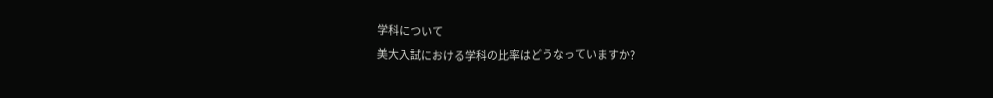学科について
美大入試における学科の比率はどうなっていますか?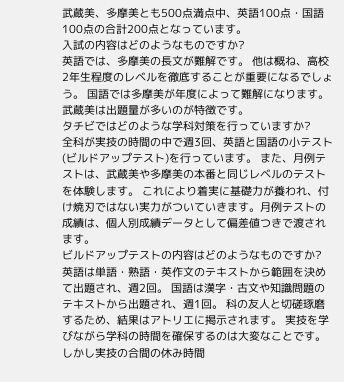武蔵美、多摩美とも500点満点中、英語100点・国語100点の合計200点となっています。
入試の内容はどのようなものですか?
英語では、多摩美の長文が難解です。 他は概ね、高校2年生程度のレベルを徹底することが重要になるでしょう。 国語では多摩美が年度によって難解になります。武蔵美は出題量が多いのが特徴です。
タチビではどのような学科対策を行っていますか?
全科が実技の時間の中で週3回、英語と国語の小テスト(ビルドアップテスト)を行っています。 また、月例テストは、武蔵美や多摩美の本番と同じレベルのテストを体験します。 これにより着実に基礎力が養われ、付け焼刃ではない実力がついていきます。月例テストの成績は、個人別成績データとして偏差値つきで渡されます。
ビルドアップテストの内容はどのようなものですか?
英語は単語・熟語・英作文のテキストから範囲を決めて出題され、週2回。 国語は漢字・古文や知識問題のテキストから出題され、週1回。 科の友人と切磋琢磨するため、結果はアトリエに掲示されます。 実技を学びながら学科の時間を確保するのは大変なことです。 しかし実技の合間の休み時間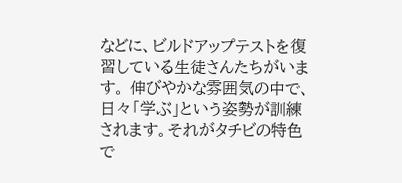などに、ビルドアップテストを復習している生徒さんたちがいます。 伸びやかな雰囲気の中で、日々「学ぶ」という姿勢が訓練されます。それがタチビの特色で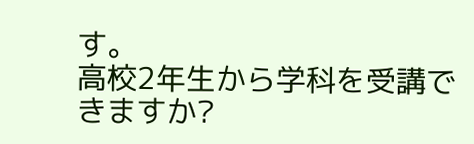す。
高校2年生から学科を受講できますか?